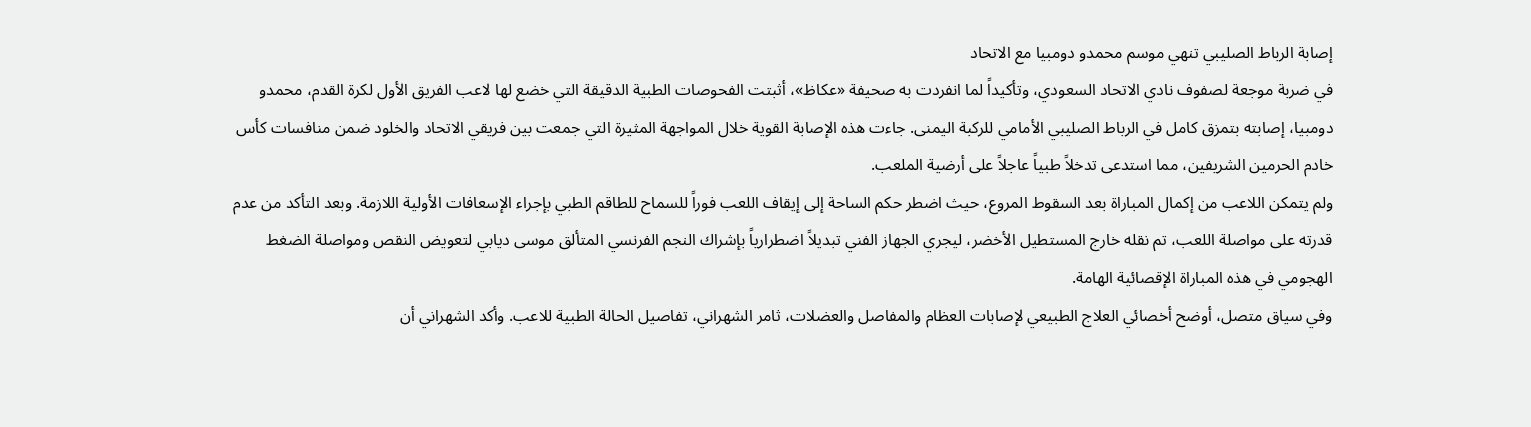إصابة الرباط الصليبي تنهي موسم محمدو دومبيا مع الاتحاد
في ضربة موجعة لصفوف نادي الاتحاد السعودي، وتأكيداً لما انفردت به صحيفة «عكاظ»، أثبتت الفحوصات الطبية الدقيقة التي خضع لها لاعب الفريق الأول لكرة القدم، محمدو دومبيا، إصابته بتمزق كامل في الرباط الصليبي الأمامي للركبة اليمنى. جاءت هذه الإصابة القوية خلال المواجهة المثيرة التي جمعت بين فريقي الاتحاد والخلود ضمن منافسات كأس خادم الحرمين الشريفين، مما استدعى تدخلاً طبياً عاجلاً على أرضية الملعب.
ولم يتمكن اللاعب من إكمال المباراة بعد السقوط المروع، حيث اضطر حكم الساحة إلى إيقاف اللعب فوراً للسماح للطاقم الطبي بإجراء الإسعافات الأولية اللازمة. وبعد التأكد من عدم قدرته على مواصلة اللعب، تم نقله خارج المستطيل الأخضر، ليجري الجهاز الفني تبديلاً اضطرارياً بإشراك النجم الفرنسي المتألق موسى ديابي لتعويض النقص ومواصلة الضغط الهجومي في هذه المباراة الإقصائية الهامة.
وفي سياق متصل، أوضح أخصائي العلاج الطبيعي لإصابات العظام والمفاصل والعضلات، ثامر الشهراني، تفاصيل الحالة الطبية للاعب. وأكد الشهراني أن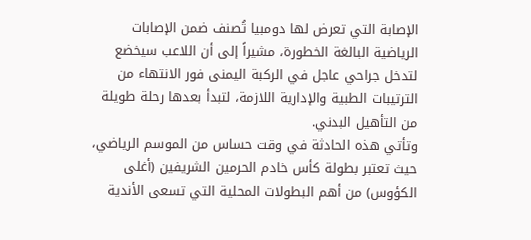الإصابة التي تعرض لها دومبيا تُصنف ضمن الإصابات الرياضية البالغة الخطورة، مشيراً إلى أن اللاعب سيخضع لتدخل جراحي عاجل في الركبة اليمنى فور الانتهاء من الترتيبات الطبية والإدارية اللازمة، لتبدأ بعدها رحلة طويلة من التأهيل البدني.
وتأتي هذه الحادثة في وقت حساس من الموسم الرياضي، حيث تعتبر بطولة كأس خادم الحرمين الشريفين (أغلى الكؤوس) من أهم البطولات المحلية التي تسعى الأندية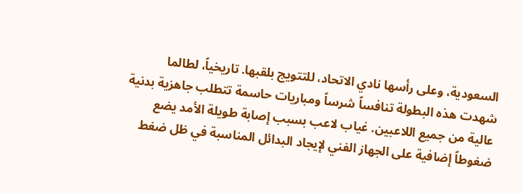السعودية، وعلى رأسها نادي الاتحاد، للتتويج بلقبها. تاريخياً، لطالما شهدت هذه البطولة تنافساً شرساً ومباريات حاسمة تتطلب جاهزية بدنية عالية من جميع اللاعبين. غياب لاعب بسبب إصابة طويلة الأمد يضع ضغوطاً إضافية على الجهاز الفني لإيجاد البدائل المناسبة في ظل ضغط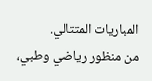المباريات المتتالي.
من منظور رياضي وطبي،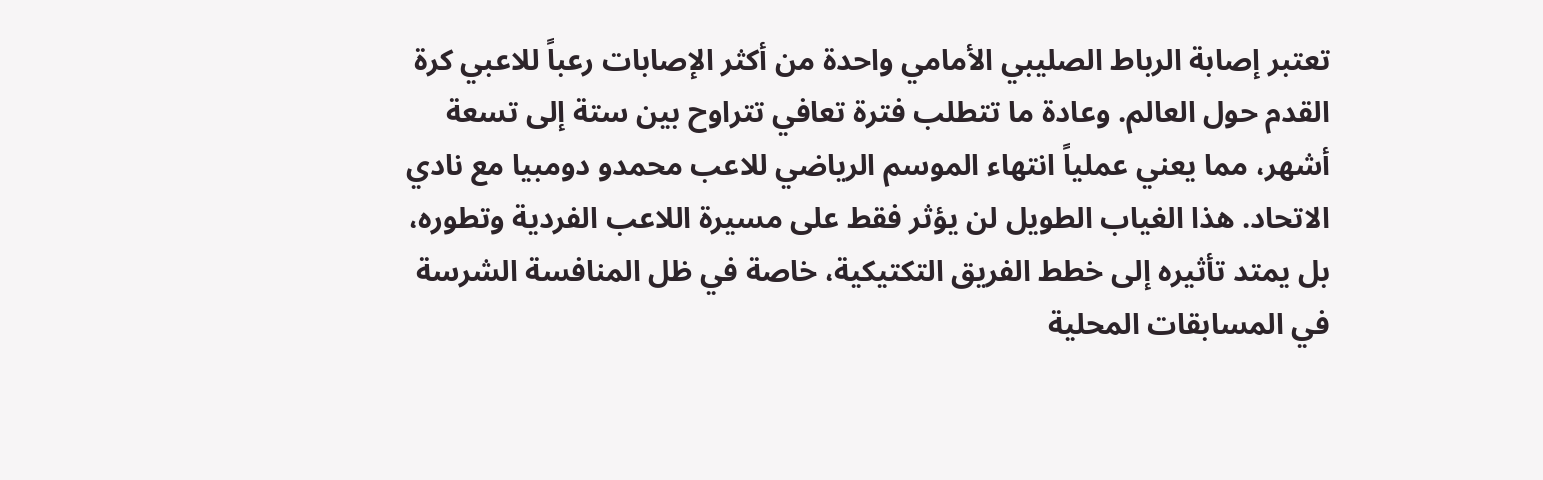تعتبر إصابة الرباط الصليبي الأمامي واحدة من أكثر الإصابات رعباً للاعبي كرة القدم حول العالم. وعادة ما تتطلب فترة تعافي تتراوح بين ستة إلى تسعة أشهر، مما يعني عملياً انتهاء الموسم الرياضي للاعب محمدو دومبيا مع نادي الاتحاد. هذا الغياب الطويل لن يؤثر فقط على مسيرة اللاعب الفردية وتطوره، بل يمتد تأثيره إلى خطط الفريق التكتيكية، خاصة في ظل المنافسة الشرسة في المسابقات المحلية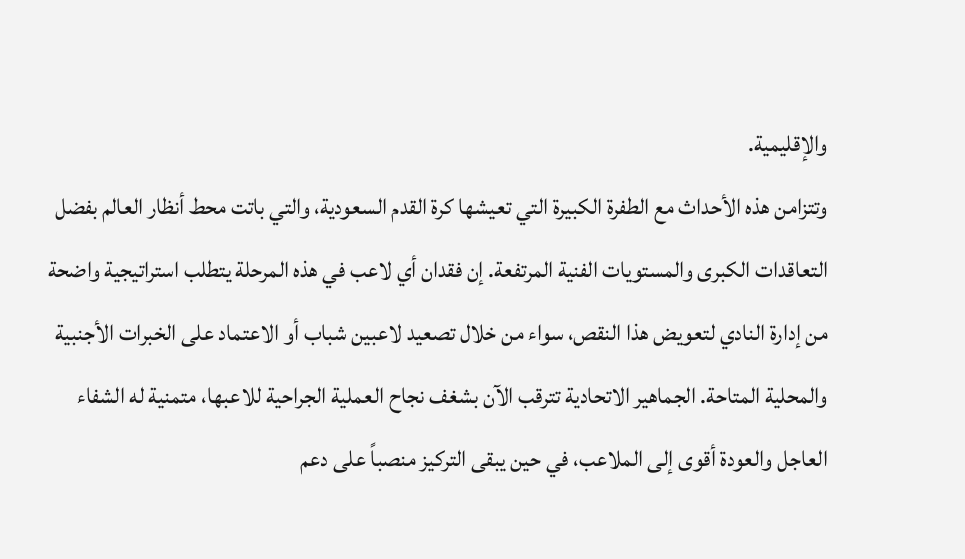والإقليمية.
وتتزامن هذه الأحداث مع الطفرة الكبيرة التي تعيشها كرة القدم السعودية، والتي باتت محط أنظار العالم بفضل التعاقدات الكبرى والمستويات الفنية المرتفعة. إن فقدان أي لاعب في هذه المرحلة يتطلب استراتيجية واضحة من إدارة النادي لتعويض هذا النقص، سواء من خلال تصعيد لاعبين شباب أو الاعتماد على الخبرات الأجنبية والمحلية المتاحة. الجماهير الاتحادية تترقب الآن بشغف نجاح العملية الجراحية للاعبها، متمنية له الشفاء العاجل والعودة أقوى إلى الملاعب، في حين يبقى التركيز منصباً على دعم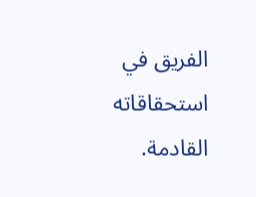الفريق في استحقاقاته القادمة.